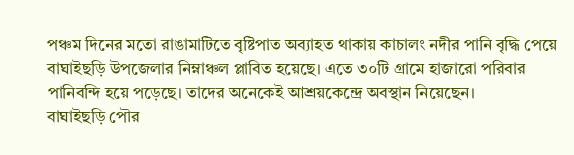পঞ্চম দিনের মতো রাঙামাটিতে বৃষ্টিপাত অব্যাহত থাকায় কাচালং নদীর পানি বৃদ্ধি পেয়ে বাঘাইছড়ি উপজেলার নিম্নাঞ্চল প্লাবিত হয়েছে। এতে ৩০টি গ্রামে হাজারো পরিবার পানিবন্দি হয়ে পড়েছে। তাদের অনেকেই আশ্রয়কেন্দ্রে অবস্থান নিয়েছেন।
বাঘাইছড়ি পৌর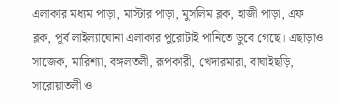এলাকার মধ্যম পাড়া, মাস্টার পাড়া, মুসলিম ব্লক, হাজী পাড়া, এফ ব্লক, পূর্ব লাইল্যাঘোনা এলাকার পুরোটাই পানিতে ডুবে গেছে। এছাড়াও সাজেক, মারিশ্যা, বঙ্গলতলী, রূপকারী, খেদারমারা, বাঘাইছড়ি, সারোয়াতলী ও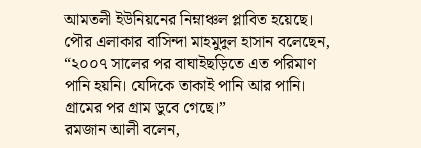আমতলী ইউনিয়নের নিম্নাঞ্চল প্লাবিত হয়েছে।
পৌর এলাকার বাসিন্দা মাহমুদুল হাসান বলেছেন, “২০০৭ সালের পর বাঘাইছড়িতে এত পরিমাণ পানি হয়নি। যেদিকে তাকাই পানি আর পানি। গ্রামের পর গ্রাম ডুবে গেছে।”
রমজান আলী বলেন,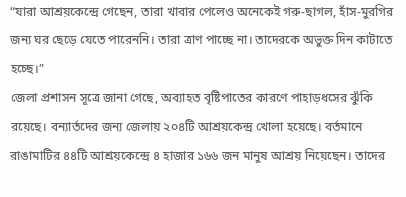“যারা আশ্রয়কেন্দ্রে গেছেন, তারা খাবার পেলেও অনেকেই গরু-ছাগল, হাঁস-মুরগির জন্য ঘর ছেড়ে যেতে পারেননি। তারা ত্রাণ পাচ্ছে না। তাদেরকে অভুক্ত দিন কাটাতে হচ্ছে।”
জেলা প্রশাসন সূত্রে জানা গেছে, অব্যাহত বৃষ্টিপাতের কারণে পাহাড়ধসের ঝুঁকি রয়েছে। বন্যার্তদের জন্য জেলায় ২০৪টি আশ্রয়কেন্দ্র খোলা হয়েছে। বর্তমানে রাঙামাটির ৪৪টি আশ্রয়কেন্দ্রে ৪ হাজার ১৬৬ জন মানুষ আশ্রয় নিয়েছেন। তাদের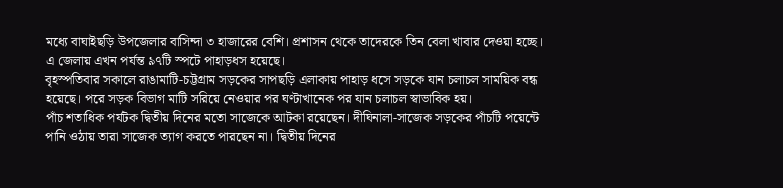মধ্যে বাঘাইছড়ি উপজেলার বাসিন্দা ৩ হাজারের বেশি। প্রশাসন থেকে তাদেরকে তিন বেলা খাবার দেওয়া হচ্ছে। এ জেলায় এখন পর্যন্ত ৯৭টি স্পটে পাহাড়ধস হয়েছে।
বৃহস্পতিবার সকালে রাঙামাটি-চট্টগ্রাম সড়কের সাপছড়ি এলাকায় পাহাড় ধসে সড়কে যান চলাচল সাময়িক বন্ধ হয়েছে। পরে সড়ক বিভাগ মাটি সরিয়ে নেওয়ার পর ঘণ্টাখানেক পর যান চলাচল স্বাভাবিক হয়।
পাঁচ শতাধিক পর্যটক দ্বিতীয় দিনের মতো সাজেকে আটকা রয়েছেন। দীঘিনালা-সাজেক সড়কের পাঁচটি পয়েন্টে পানি ওঠায় তারা সাজেক ত্যাগ করতে পারছেন না। দ্বিতীয় দিনের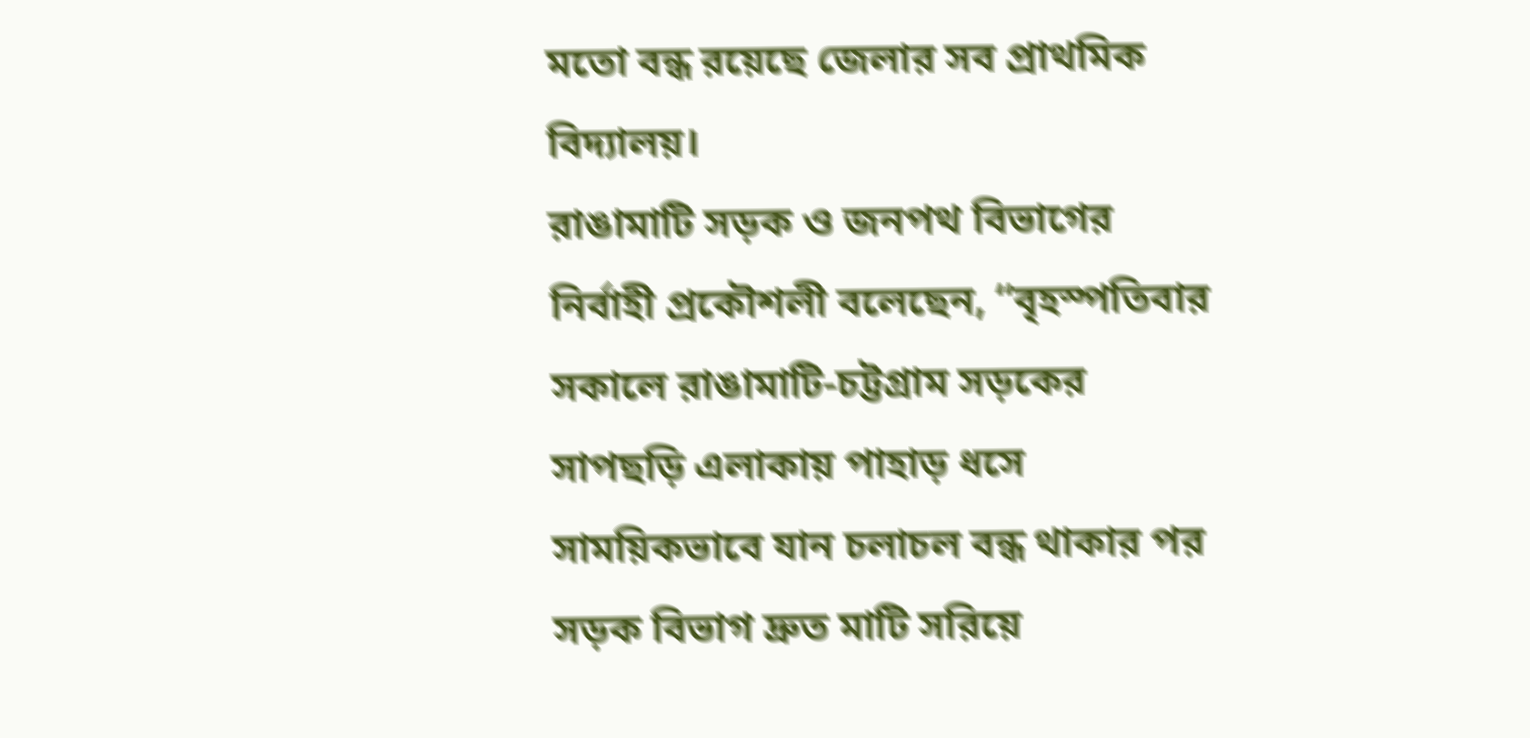মতো বন্ধ রয়েছে জেলার সব প্রাথমিক বিদ্যালয়।
রাঙামাটি সড়ক ও জনপথ বিভাগের নির্বাহী প্রকৌশলী বলেছেন, “বৃহস্পতিবার সকালে রাঙামাটি-চট্টগ্রাম সড়কের সাপছড়ি এলাকায় পাহাড় ধসে সাময়িকভাবে যান চলাচল বন্ধ থাকার পর সড়ক বিভাগ দ্রুত মাটি সরিয়ে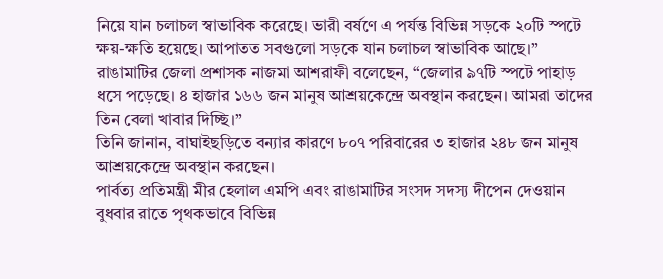নিয়ে যান চলাচল স্বাভাবিক করেছে। ভারী বর্ষণে এ পর্যন্ত বিভিন্ন সড়কে ২০টি স্পটে ক্ষয়-ক্ষতি হয়েছে। আপাতত সবগুলো সড়কে যান চলাচল স্বাভাবিক আছে।”
রাঙামাটির জেলা প্রশাসক নাজমা আশরাফী বলেছেন, “জেলার ৯৭টি স্পটে পাহাড় ধসে পড়েছে। ৪ হাজার ১৬৬ জন মানুষ আশ্রয়কেন্দ্রে অবস্থান করছেন। আমরা তাদের তিন বেলা খাবার দিচ্ছি।”
তিনি জানান, বাঘাইছড়িতে বন্যার কারণে ৮০৭ পরিবারের ৩ হাজার ২৪৮ জন মানুষ আশ্রয়কেন্দ্রে অবস্থান করছেন।
পার্বত্য প্রতিমন্ত্রী মীর হেলাল এমপি এবং রাঙামাটির সংসদ সদস্য দীপেন দেওয়ান বুধবার রাতে পৃথকভাবে বিভিন্ন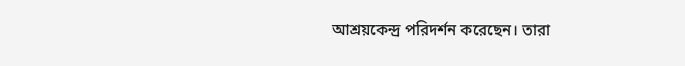আশ্রয়কেন্দ্র পরিদর্শন করেছেন। তারা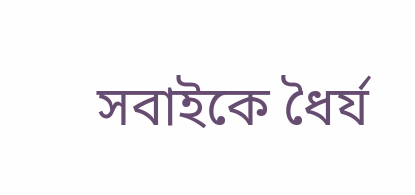সবাইকে ধৈর্য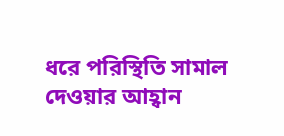ধরে পরিস্থিতি সামাল দেওয়ার আহ্বান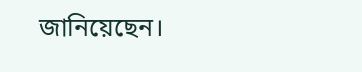জানিয়েছেন।